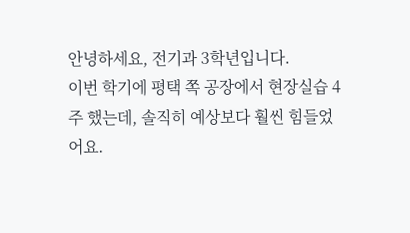안녕하세요, 전기과 3학년입니다.
이번 학기에 평택 쪽 공장에서 현장실습 4주 했는데, 솔직히 예상보다 훨씬 힘들었어요.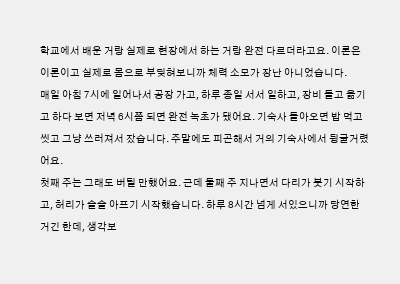학교에서 배운 거랑 실제로 현장에서 하는 거랑 완전 다르더라고요. 이론은 이론이고 실제로 몸으로 부딪혀보니까 체력 소모가 장난 아니었습니다.
매일 아침 7시에 일어나서 공장 가고, 하루 종일 서서 일하고, 장비 들고 옮기고 하다 보면 저녁 6시쯤 되면 완전 녹초가 됐어요. 기숙사 돌아오면 밥 먹고 씻고 그냥 쓰러져서 잤습니다. 주말에도 피곤해서 거의 기숙사에서 뒹굴거렸어요.
첫째 주는 그래도 버틸 만했어요. 근데 둘째 주 지나면서 다리가 붓기 시작하고, 허리가 슬슬 아프기 시작했습니다. 하루 8시간 넘게 서있으니까 당연한 거긴 한데, 생각보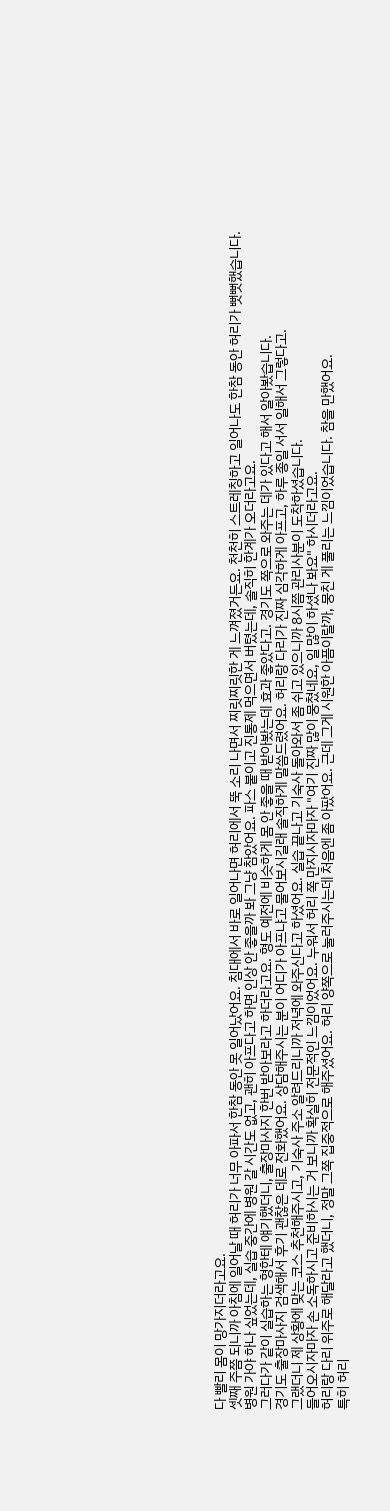다 빨리 몸이 망가지더라고요.
셋째 주쯤 되니까 아침에 일어날 때 허리가 너무 아파서 한참 동안 못 일어났어요. 침대에서 바로 일어나면 허리에서 뚝 소리 나면서 찌릿찌릿한 게 느껴졌거든요. 천천히 스트레칭하고 일어나도 한참 동안 허리가 뻣뻣했습니다.
병원 가야 하나 싶었는데, 실습 중간에 병원 갈 시간도 없고, 괜히 아프다고 하면 인상 안 좋을까 봐 그냥 참았어요. 파스 붙이고 진통제 먹으면서 버텼는데, 솔직히 한계가 오더라고요.
그러다가 같이 실습하는 형한테 얘기했더니, 출장마사지 한번 받아보라고 하더라고요. 형도 예전에 비슷하게 몸 안 좋을 때 받아봤는데 효과 좋았다고. 경기도 쪽으로 와주는 데가 있다고 해서 알아봤습니다.
경기도 출장마사지 검색해서 후기 괜찮은 데로 전화했어요. 상담해주시는 분이 어디가 아프냐고 물어보시길래 솔직하게 말씀드렸어요. 허리랑 다리가 진짜 심각하게 아프고, 하루 종일 서서 일해서 그렇다고.
그랬더니 제 상황에 맞는 코스 추천해주시고, 기숙사 주소 알려드리니까 저녁에 와주신다고 하셨어요. 실습 끝나고 기숙사 돌아와서 좀 쉬고 있으니까 8시쯤 관리사분이 도착하셨습니다.
들어오시자마자 손 소독하시고 준비하시는 거 보니까 확실히 전문적인 느낌이었어요. 누워서 허리 쪽 만지시자마자 "여기 진짜 많이 뭉쳤네요, 일 많이 하셨나 봐요" 하시더라고요.
허리랑 다리 위주로 해달라고 했더니, 정말 그쪽 집중적으로 해주셨어요. 허리 양쪽으로 눌러주시는데 처음엔 좀 아팠어요. 근데 그게 시원한 아픔이랄까, 뭉친 게 풀리는 느낌이었습니다. 참을 만했어요.
특히 허리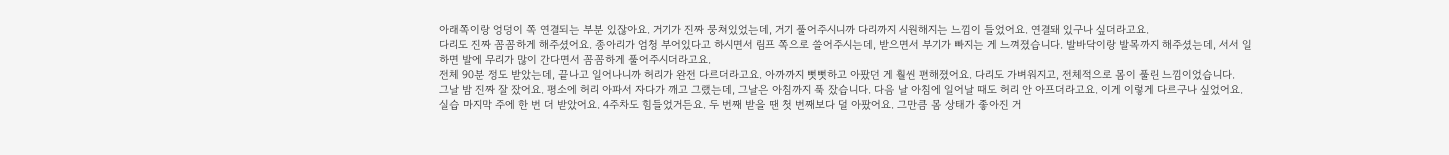아래쪽이랑 엉덩이 쪽 연결되는 부분 있잖아요. 거기가 진짜 뭉쳐있었는데, 거기 풀어주시니까 다리까지 시원해지는 느낌이 들었어요. 연결돼 있구나 싶더라고요.
다리도 진짜 꼼꼼하게 해주셨어요. 종아리가 엄청 부어있다고 하시면서 림프 쪽으로 쓸어주시는데, 받으면서 부기가 빠지는 게 느껴졌습니다. 발바닥이랑 발목까지 해주셨는데, 서서 일하면 발에 무리가 많이 간다면서 꼼꼼하게 풀어주시더라고요.
전체 90분 정도 받았는데, 끝나고 일어나니까 허리가 완전 다르더라고요. 아까까지 뻣뻣하고 아팠던 게 훨씬 편해졌어요. 다리도 가벼워지고, 전체적으로 몸이 풀린 느낌이었습니다.
그날 밤 진짜 잘 잤어요. 평소에 허리 아파서 자다가 깨고 그랬는데, 그날은 아침까지 푹 잤습니다. 다음 날 아침에 일어날 때도 허리 안 아프더라고요. 이게 이렇게 다르구나 싶었어요.
실습 마지막 주에 한 번 더 받았어요. 4주차도 힘들었거든요. 두 번째 받을 땐 첫 번째보다 덜 아팠어요. 그만큼 몸 상태가 좋아진 거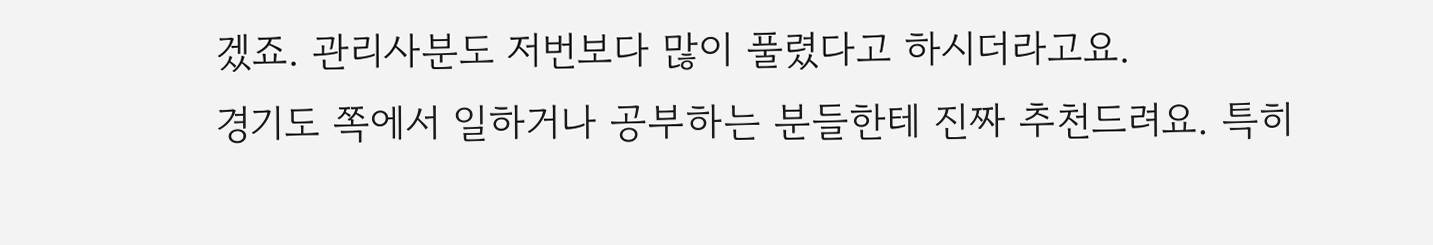겠죠. 관리사분도 저번보다 많이 풀렸다고 하시더라고요.
경기도 쪽에서 일하거나 공부하는 분들한테 진짜 추천드려요. 특히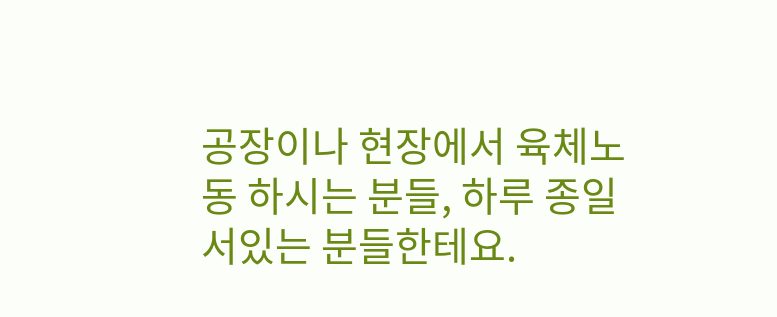공장이나 현장에서 육체노동 하시는 분들, 하루 종일 서있는 분들한테요.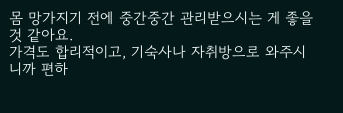몸 망가지기 전에 중간중간 관리받으시는 게 좋을 것 같아요.
가격도 합리적이고, 기숙사나 자취방으로 와주시니까 편하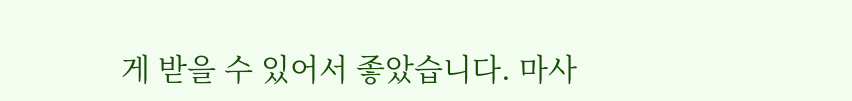게 받을 수 있어서 좋았습니다. 마사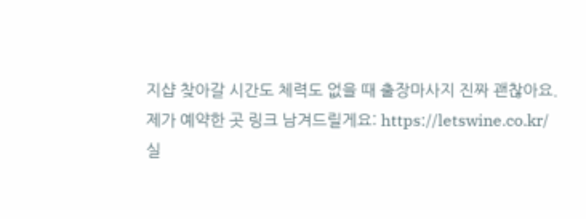지샵 찾아갈 시간도 체력도 없을 때 출장마사지 진짜 괜찮아요.
제가 예약한 곳 링크 남겨드릴게요: https://letswine.co.kr/
실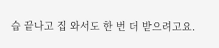습 끝나고 집 와서도 한 번 더 받으려고요.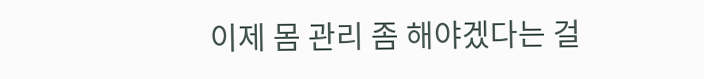이제 몸 관리 좀 해야겠다는 걸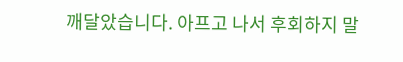깨달았습니다. 아프고 나서 후회하지 말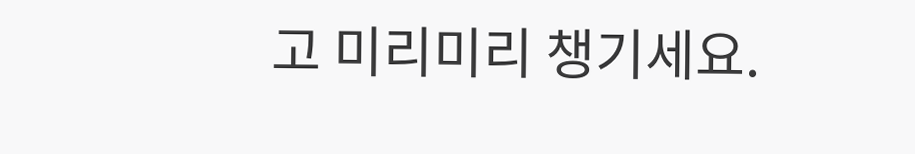고 미리미리 챙기세요.